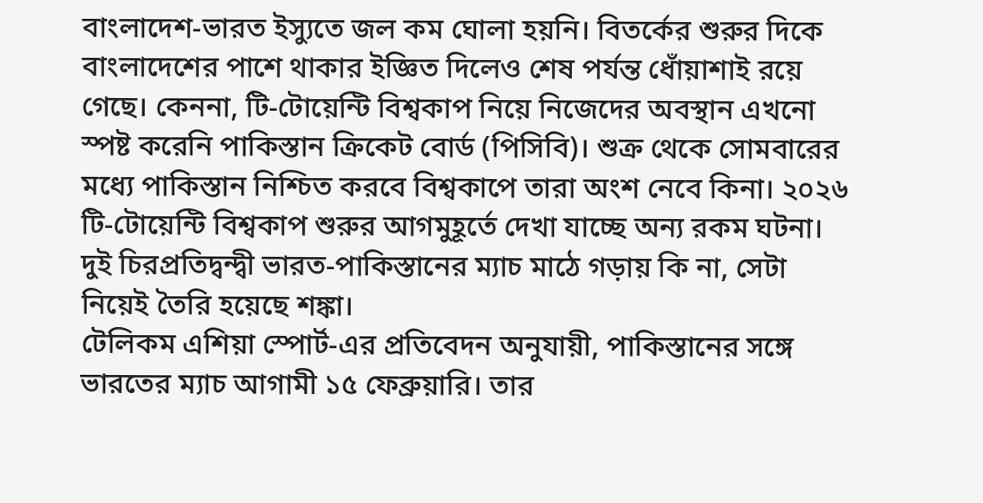বাংলাদেশ-ভারত ইস্যুতে জল কম ঘোলা হয়নি। বিতর্কের শুরুর দিকে বাংলাদেশের পাশে থাকার ইজ্ঞিত দিলেও শেষ পর্যন্ত ধোঁয়াশাই রয়ে গেছে। কেননা, টি-টোয়েন্টি বিশ্বকাপ নিয়ে নিজেদের অবস্থান এখনো স্পষ্ট করেনি পাকিস্তান ক্রিকেট বোর্ড (পিসিবি)। শুক্র থেকে সোমবারের মধ্যে পাকিস্তান নিশ্চিত করবে বিশ্বকাপে তারা অংশ নেবে কিনা। ২০২৬ টি-টোয়েন্টি বিশ্বকাপ শুরুর আগমুহূর্তে দেখা যাচ্ছে অন্য রকম ঘটনা। দুই চিরপ্রতিদ্বন্দ্বী ভারত-পাকিস্তানের ম্যাচ মাঠে গড়ায় কি না, সেটা নিয়েই তৈরি হয়েছে শঙ্কা।
টেলিকম এশিয়া স্পোর্ট-এর প্রতিবেদন অনুযায়ী, পাকিস্তানের সঙ্গে ভারতের ম্যাচ আগামী ১৫ ফেব্রুয়ারি। তার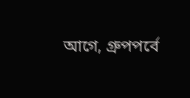আগে, গ্রুপপর্বে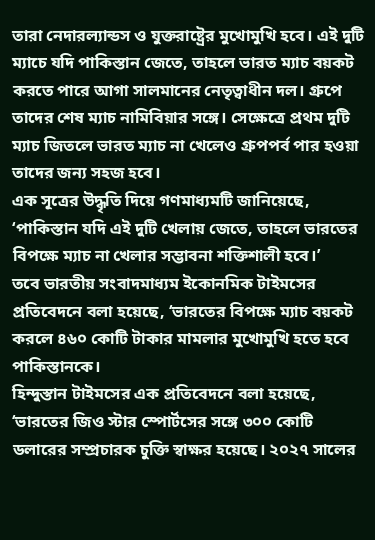তারা নেদারল্যান্ডস ও যুক্তরাষ্ট্রের মুখোমুখি হবে। এই দুটি ম্যাচে যদি পাকিস্তান জেতে, তাহলে ভারত ম্যাচ বয়কট করতে পারে আগা সালমানের নেতৃত্বাধীন দল। গ্রুপে তাদের শেষ ম্যাচ নামিবিয়ার সঙ্গে। সেক্ষেত্রে প্রথম দুটি ম্যাচ জিতলে ভারত ম্যাচ না খেলেও গ্রুপপর্ব পার হওয়া তাদের জন্য সহজ হবে।
এক সূত্রের উদ্ধৃতি দিয়ে গণমাধ্যমটি জানিয়েছে, ‘পাকিস্তান যদি এই দুটি খেলায় জেতে, তাহলে ভারতের বিপক্ষে ম্যাচ না খেলার সম্ভাবনা শক্তিশালী হবে।’
তবে ভারতীয় সংবাদমাধ্যম ইকোনমিক টাইমসের প্রতিবেদনে বলা হয়েছে, ‘ভারতের বিপক্ষে ম্যাচ বয়কট করলে ৪৬০ কোটি টাকার মামলার মুখোমুখি হতে হবে পাকিস্তানকে।
হিন্দুস্তান টাইমসের এক প্রতিবেদনে বলা হয়েছে, ‘ভারতের জিও স্টার স্পোর্টসের সঙ্গে ৩০০ কোটি ডলারের সম্প্রচারক চুক্তি স্বাক্ষর হয়েছে। ২০২৭ সালের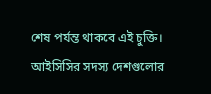শেষ পর্যন্ত থাকবে এই চুক্তি। আইসিসির সদস্য দেশগুলোর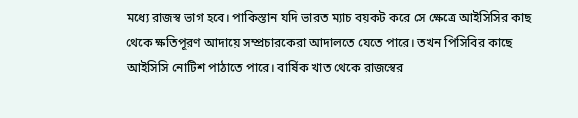মধ্যে রাজস্ব ভাগ হবে। পাকিস্তান যদি ভারত ম্যাচ বয়কট করে সে ক্ষেত্রে আইসিসির কাছ থেকে ক্ষতিপূরণ আদায়ে সম্প্রচারকেরা আদালতে যেতে পারে। তখন পিসিবির কাছে আইসিসি নোটিশ পাঠাতে পারে। বার্ষিক খাত থেকে রাজস্বের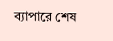ব্যাপারে শেষ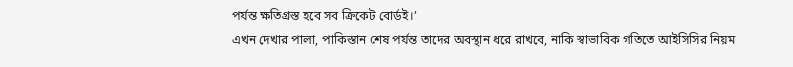পর্যন্ত ক্ষতিগ্রস্ত হবে সব ক্রিকেট বোর্ডই।’
এখন দেখার পালা, পাকিস্তান শেষ পর্যন্ত তাদের অবস্থান ধরে রাখবে, নাকি স্বাভাবিক গতিতে আইসিসির নিয়ম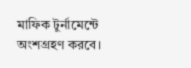মাফিক টুর্নামেন্টে অংশগ্রহণ করবে।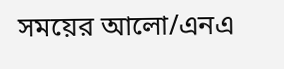সময়ের আলো/এনএ